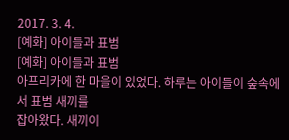2017. 3. 4.
[예화] 아이들과 표범
[예화] 아이들과 표범
아프리카에 한 마을이 있었다. 하루는 아이들이 숲속에서 표범 새끼를
잡아왔다. 새끼이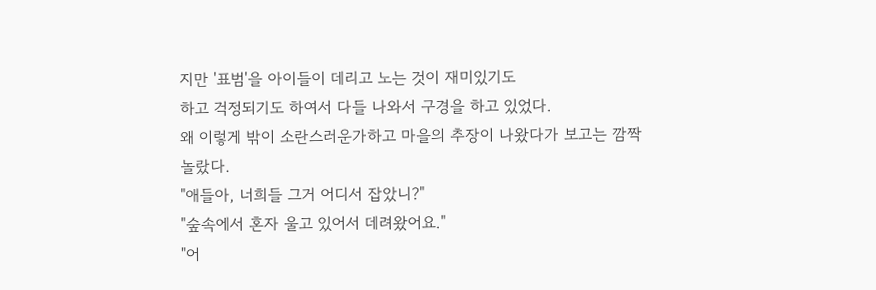지만 '표범'을 아이들이 데리고 노는 것이 재미있기도
하고 걱정되기도 하여서 다들 나와서 구경을 하고 있었다.
왜 이렇게 밖이 소란스러운가하고 마을의 추장이 나왔다가 보고는 깜짝
놀랐다.
"애들아, 너희들 그거 어디서 잡았니?"
"숲속에서 혼자 울고 있어서 데려왔어요."
"어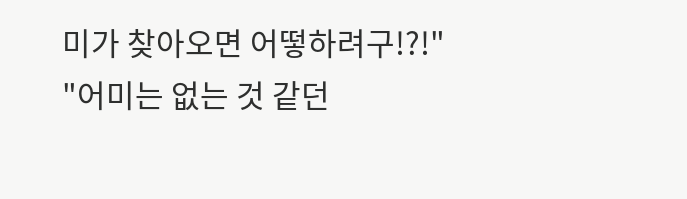미가 찾아오면 어떻하려구!?!"
"어미는 없는 것 같던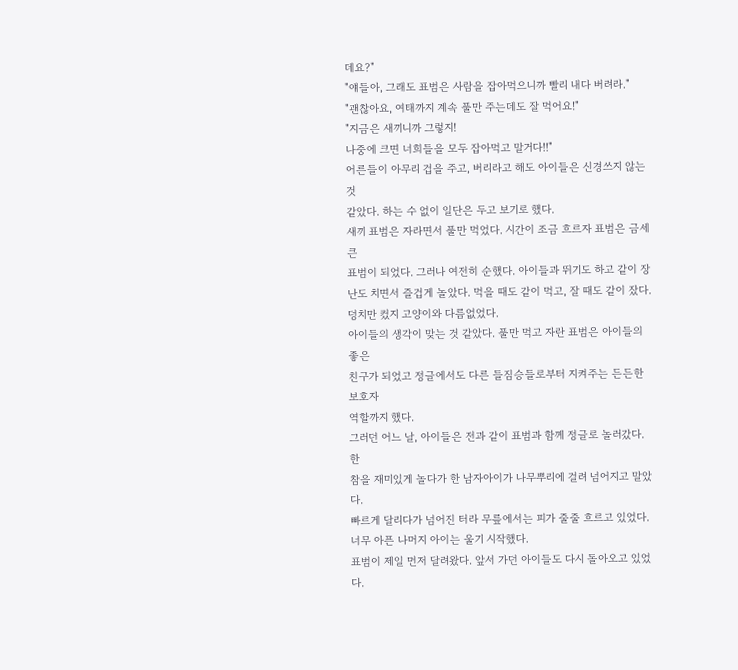데요?"
"얘들아, 그래도 표범은 사람을 잡아먹으니까 빨리 내다 버려라."
"괜찮아요, 여태까지 계속 풀만 주는데도 잘 먹어요!"
"지금은 새끼니까 그렇지!
나중에 크면 너희들을 모두 잡아먹고 말거다!!"
어른들이 아무리 겁을 주고, 버리라고 해도 아이들은 신경쓰지 않는 것
같았다. 하는 수 없이 일단은 두고 보기로 했다.
새끼 표범은 자라면서 풀만 먹었다. 시간이 조금 흐르자 표범은 금세 큰
표범이 되었다. 그러나 여전히 순했다. 아이들과 뛰기도 하고 같이 장
난도 치면서 즐겁게 놀았다. 먹을 때도 같이 먹고, 잘 때도 같이 잤다.
덩치만 컸지 고양이와 다름없었다.
아이들의 생각이 맞는 것 같았다. 풀만 먹고 자란 표범은 아이들의 좋은
친구가 되었고 정글에서도 다른 들짐승들로부터 지켜주는 든든한 보호자
역할까지 했다.
그러던 어느 날, 아이들은 전과 같이 표범과 함께 정글로 놀러갔다. 한
참을 재미있게 놀다가 한 남자아이가 나무뿌리에 걸려 넘어지고 말았다.
빠르게 달리다가 넘어진 터라 무릎에서는 피가 줄줄 흐르고 있었다.
너무 아픈 나머지 아이는 울기 시작했다.
표범이 제일 먼저 달려왔다. 앞서 가던 아이들도 다시 돌아오고 있었다.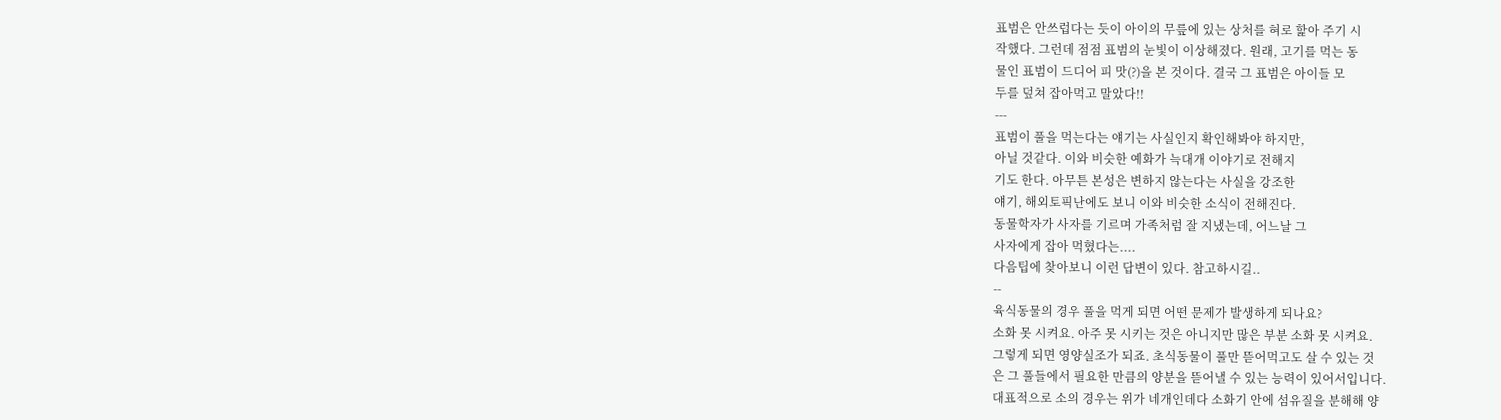표범은 안쓰럽다는 듯이 아이의 무릎에 있는 상처를 혀로 핥아 주기 시
작했다. 그런데 점점 표범의 눈빛이 이상해졌다. 원래, 고기를 먹는 동
물인 표범이 드디어 피 맛(?)을 본 것이다. 결국 그 표범은 아이들 모
두를 덮쳐 잡아먹고 말았다!!
---
표범이 풀을 먹는다는 얘기는 사실인지 확인해봐야 하지만,
아닐 것같다. 이와 비슷한 예화가 늑대개 이야기로 전해지
기도 한다. 아무튼 본성은 변하지 않는다는 사실을 강조한
얘기, 해외토픽난에도 보니 이와 비슷한 소식이 전해진다.
동물학자가 사자를 기르며 가족처럼 잘 지냈는데, 어느날 그
사자에게 잡아 먹혔다는....
다음팁에 찾아보니 이런 답변이 있다. 참고하시길..
--
육식동물의 경우 풀을 먹게 되면 어떤 문제가 발생하게 되나요?
소화 못 시켜요. 아주 못 시키는 것은 아니지만 많은 부분 소화 못 시켜요.
그렇게 되면 영양실조가 되죠. 초식동물이 풀만 뜯어먹고도 살 수 있는 것
은 그 풀들에서 필요한 만큼의 양분을 뜯어낼 수 있는 능력이 있어서입니다.
대표적으로 소의 경우는 위가 네개인데다 소화기 안에 섬유질을 분해해 양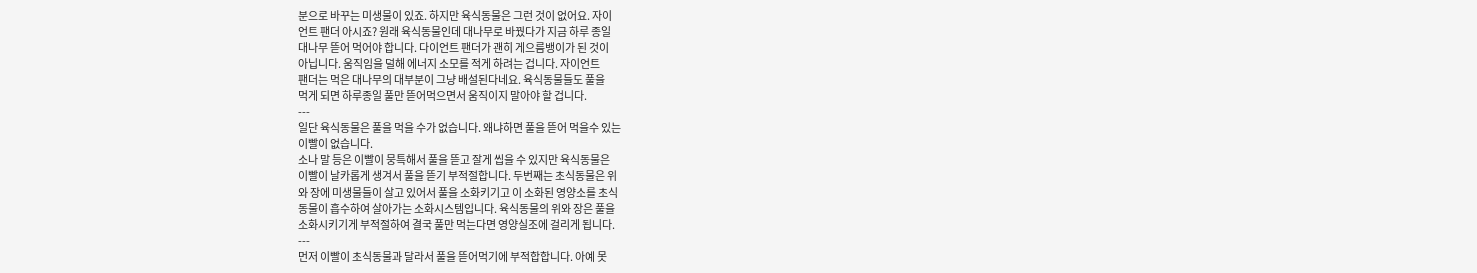분으로 바꾸는 미생물이 있죠. 하지만 육식동물은 그런 것이 없어요. 자이
언트 팬더 아시죠? 원래 육식동물인데 대나무로 바꿨다가 지금 하루 종일
대나무 뜯어 먹어야 합니다. 다이언트 팬더가 괜히 게으름뱅이가 된 것이
아닙니다. 움직임을 덜해 에너지 소모를 적게 하려는 겁니다. 자이언트
팬더는 먹은 대나무의 대부분이 그냥 배설된다네요. 육식동물들도 풀을
먹게 되면 하루종일 풀만 뜯어먹으면서 움직이지 말아야 할 겁니다.
---
일단 육식동물은 풀을 먹을 수가 없습니다. 왜냐하면 풀을 뜯어 먹을수 있는
이빨이 없습니다.
소나 말 등은 이빨이 뭉특해서 풀을 뜯고 잘게 씹을 수 있지만 육식동물은
이빨이 날카롭게 생겨서 풀을 뜯기 부적절합니다. 두번째는 초식동물은 위
와 장에 미생물들이 살고 있어서 풀을 소화키기고 이 소화된 영양소를 초식
동물이 흡수하여 살아가는 소화시스템입니다. 육식동물의 위와 장은 풀을
소화시키기게 부적절하여 결국 풀만 먹는다면 영양실조에 걸리게 됩니다.
---
먼저 이빨이 초식동물과 달라서 풀을 뜯어먹기에 부적합합니다. 아예 못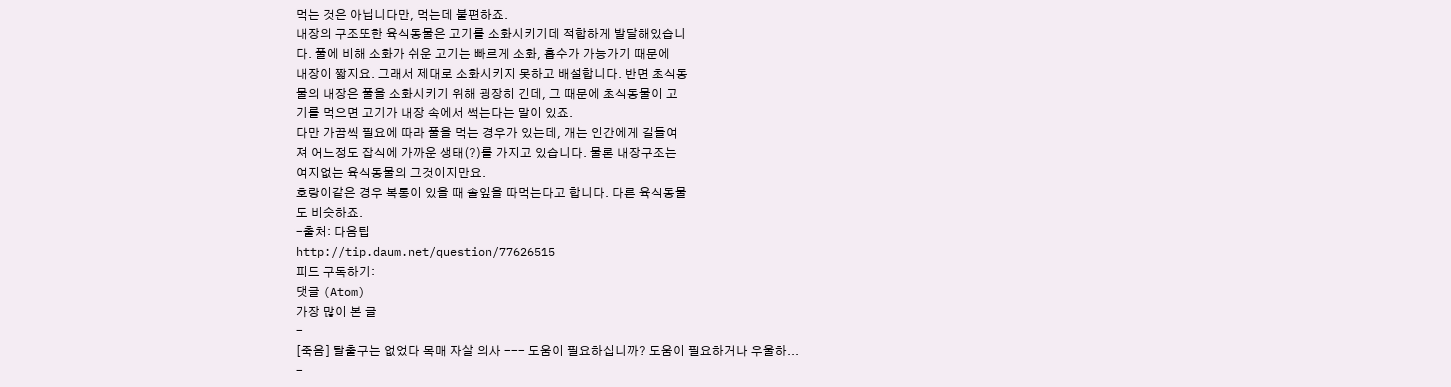먹는 것은 아닙니다만, 먹는데 불편하죠.
내장의 구조또한 육식동물은 고기를 소화시키기데 적합하게 발달해있습니
다. 풀에 비해 소화가 쉬운 고기는 빠르게 소화, 흡수가 가능가기 때문에
내장이 짧지요. 그래서 제대로 소화시키지 못하고 배설합니다. 반면 초식동
물의 내장은 풀을 소화시키기 위해 굉장히 긴데, 그 때문에 초식동물이 고
기를 먹으면 고기가 내장 속에서 썩는다는 말이 있죠.
다만 가끔씩 필요에 따라 풀을 먹는 경우가 있는데, 개는 인간에게 길들여
져 어느정도 잡식에 가까운 생태(?)를 가지고 있습니다. 물론 내장구조는
여지없는 육식동물의 그것이지만요.
호랑이같은 경우 복통이 있을 때 솔잎을 따먹는다고 합니다. 다른 육식동물
도 비슷하죠.
-출처: 다음팁
http://tip.daum.net/question/77626515
피드 구독하기:
댓글 (Atom)
가장 많이 본 글
-
[죽음] 탈출구는 없었다 목매 자살 의사 --- 도움이 필요하십니까? 도움이 필요하거나 우울하...
-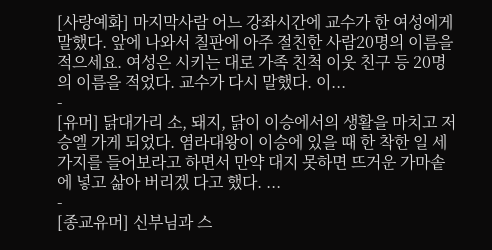[사랑예화] 마지막사람 어느 강좌시간에 교수가 한 여성에게 말했다. 앞에 나와서 칠판에 아주 절친한 사람20명의 이름을 적으세요. 여성은 시키는 대로 가족 친척 이웃 친구 등 20명의 이름을 적었다. 교수가 다시 말했다. 이...
-
[유머] 닭대가리 소, 돼지, 닭이 이승에서의 생활을 마치고 저승엘 가게 되었다. 염라대왕이 이승에 있을 때 한 착한 일 세 가지를 들어보라고 하면서 만약 대지 못하면 뜨거운 가마솥에 넣고 삶아 버리겠 다고 했다. ...
-
[종교유머] 신부님과 스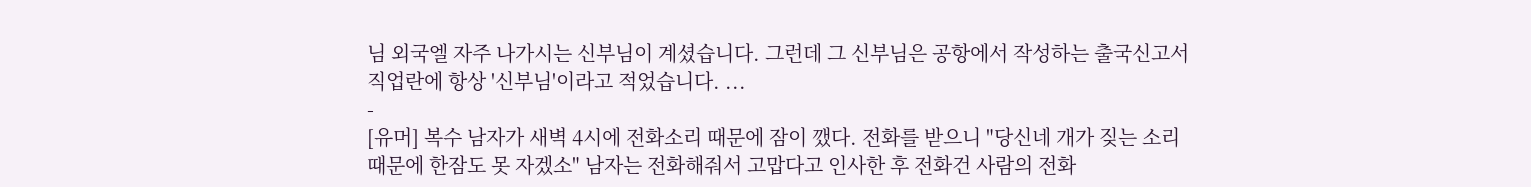님 외국엘 자주 나가시는 신부님이 계셨습니다. 그런데 그 신부님은 공항에서 작성하는 출국신고서 직업란에 항상 '신부님'이라고 적었습니다. ...
-
[유머] 복수 남자가 새벽 4시에 전화소리 때문에 잠이 깼다. 전화를 받으니 "당신네 개가 짖는 소리 때문에 한잠도 못 자겠소" 남자는 전화해줘서 고맙다고 인사한 후 전화건 사람의 전화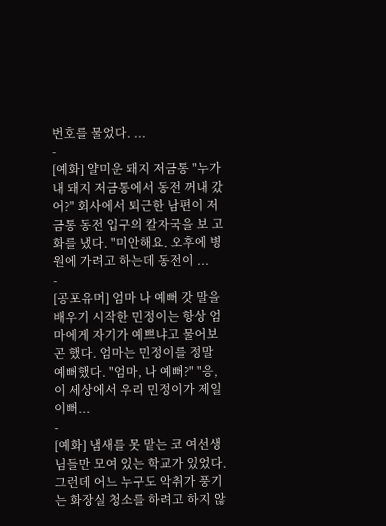번호를 물었다. ...
-
[예화] 얄미운 돼지 저금통 "누가 내 돼지 저금통에서 동전 꺼내 갔어?" 회사에서 퇴근한 남편이 저금통 동전 입구의 칼자국을 보 고 화를 냈다. "미안해요. 오후에 병원에 가려고 하는데 동전이 ...
-
[공포유머] 엄마 나 예뻐 갓 말을 배우기 시작한 민정이는 항상 엄마에게 자기가 예쁘냐고 물어보곤 했다. 엄마는 민정이를 정말 예뻐했다. "엄마, 나 예뻐?" "응, 이 세상에서 우리 민정이가 제일 이뻐...
-
[예화] 냄새를 못 맡는 코 여선생님들만 모여 있는 학교가 있었다. 그런데 어느 누구도 악취가 풍기는 화장실 청소를 하려고 하지 않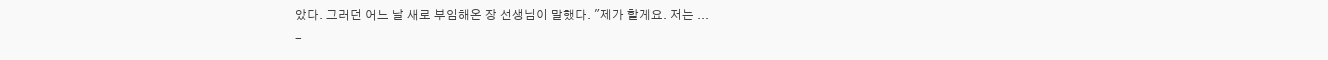았다. 그러던 어느 날 새로 부임해온 장 선생님이 말했다. "제가 할게요. 저는 ...
-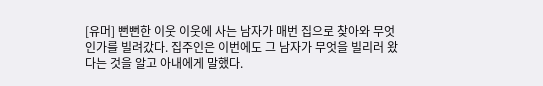[유머] 뻔뻔한 이웃 이웃에 사는 남자가 매번 집으로 찾아와 무엇인가를 빌려갔다. 집주인은 이번에도 그 남자가 무엇을 빌리러 왔다는 것을 알고 아내에게 말했다.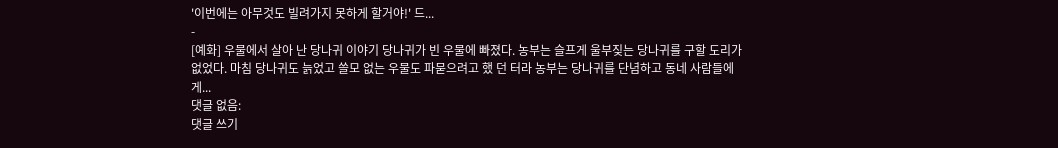'이번에는 아무것도 빌려가지 못하게 할거야!' 드...
-
[예화] 우물에서 살아 난 당나귀 이야기 당나귀가 빈 우물에 빠졌다. 농부는 슬프게 울부짖는 당나귀를 구할 도리가 없었다. 마침 당나귀도 늙었고 쓸모 없는 우물도 파묻으려고 했 던 터라 농부는 당나귀를 단념하고 동네 사람들에게...
댓글 없음:
댓글 쓰기